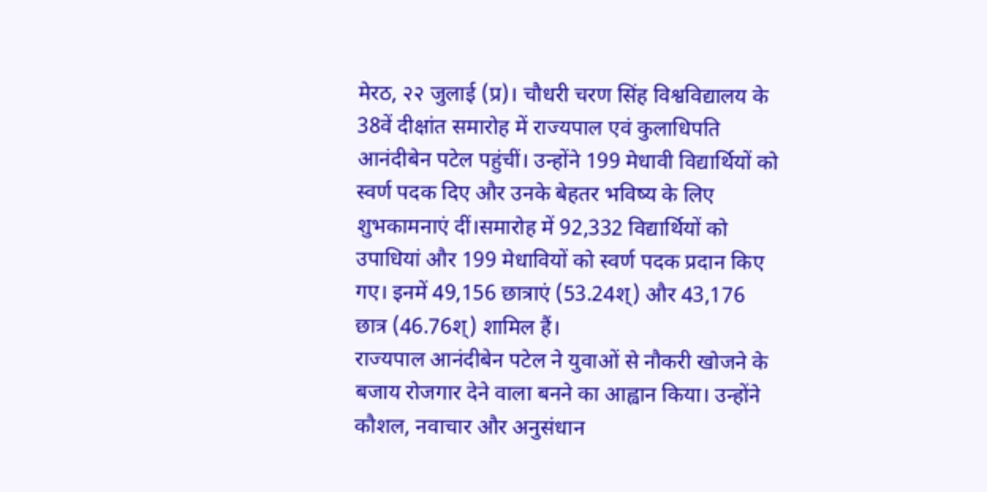मेरठ, २२ जुलाई (प्र)। चौधरी चरण सिंह विश्वविद्यालय के 38वें दीक्षांत समारोह में राज्यपाल एवं कुलाधिपति आनंदीबेन पटेल पहुंचीं। उन्होंने 199 मेधावी विद्यार्थियों को स्वर्ण पदक दिए और उनके बेहतर भविष्य के लिए शुभकामनाएं दीं।समारोह में 92,332 विद्यार्थियों को उपाधियां और 199 मेधावियों को स्वर्ण पदक प्रदान किए गए। इनमें 49,156 छात्राएं (53.24श्) और 43,176 छात्र (46.76श्) शामिल हैं।
राज्यपाल आनंदीबेन पटेल ने युवाओं से नौकरी खोजने के बजाय रोजगार देने वाला बनने का आह्वान किया। उन्होंने कौशल, नवाचार और अनुसंधान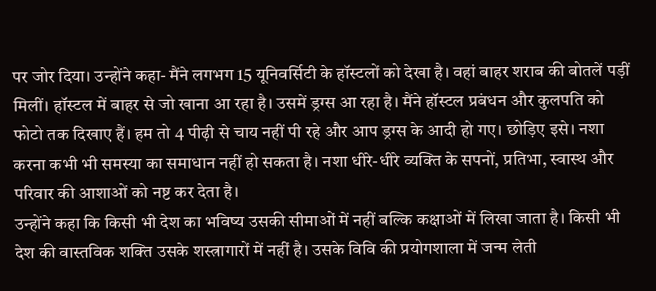पर जोर दिया। उन्होंने कहा- मैंने लगभग 15 यूनिवर्सिटी के हॉस्टलों को देखा है। वहां बाहर शराब की बोतलें पड़ीं मिलीं। हॉस्टल में बाहर से जो खाना आ रहा है। उसमें ड्रग्स आ रहा है। मैंने हॉस्टल प्रबंधन और कुलपति को फोटो तक दिखाए हैं। हम तो 4 पीढ़ी से चाय नहीं पी रहे और आप ड्रग्स के आदी हो गए। छोड़िए इसे। नशा करना कभी भी समस्या का समाधान नहीं हो सकता है। नशा धीरे-धीरे व्यक्ति के सपनों, प्रतिभा, स्वास्थ और परिवार की आशाओं को नष्ट कर देता है।
उन्होंने कहा कि किसी भी देश का भविष्य उसकी सीमाओं में नहीं बल्कि कक्षाओं में लिखा जाता है। किसी भी देश की वास्तविक शक्ति उसके शस्त्रागारों में नहीं है। उसके विवि की प्रयोगशाला में जन्म लेती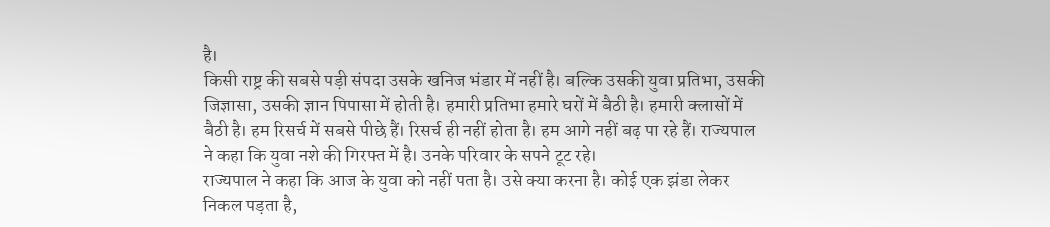है।
किसी राष्ट्र की सबसे पड़ी संपदा उसके खनिज भंडार में नहीं है। बल्कि उसकी युवा प्रतिभा, उसकी जिज्ञासा, उसकी ज्ञान पिपासा में होती है। हमारी प्रतिभा हमारे घरों में बैठी है। हमारी क्लासों में बैठी है। हम रिसर्च में सबसे पीछे हैं। रिसर्च ही नहीं होता है। हम आगे नहीं बढ़ पा रहे हैं। राज्यपाल ने कहा कि युवा नशे की गिरफ्त में है। उनके परिवार के सपने टूट रहे।
राज्यपाल ने कहा कि आज के युवा को नहीं पता है। उसे क्या करना है। कोई एक झंडा लेकर निकल पड़ता है,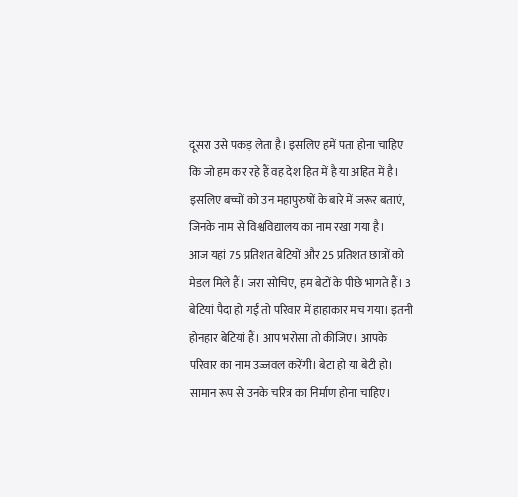दूसरा उसे पकड़ लेता है। इसलिए हमें पता होना चाहिए कि जो हम कर रहे हैं वह देश हित में है या अहित में है। इसलिए बच्चों को उन महापुरुषों के बारे में जरूर बताएं, जिनके नाम से विश्वविद्यालय का नाम रखा गया है।
आज यहां 75 प्रतिशत बेटियों और 25 प्रतिशत छात्रों को मेडल मिले हैं। जरा सोचिए, हम बेटों के पीछे भागते हैं। 3 बेटियां पैदा हो गईं तो परिवार में हाहाकार मच गया। इतनी होनहार बेटियां हैं। आप भरोसा तो कीजिए। आपके परिवार का नाम उज्जवल करेंगी। बेटा हो या बेटी हो। सामान रूप से उनके चरित्र का निर्माण होना चाहिए।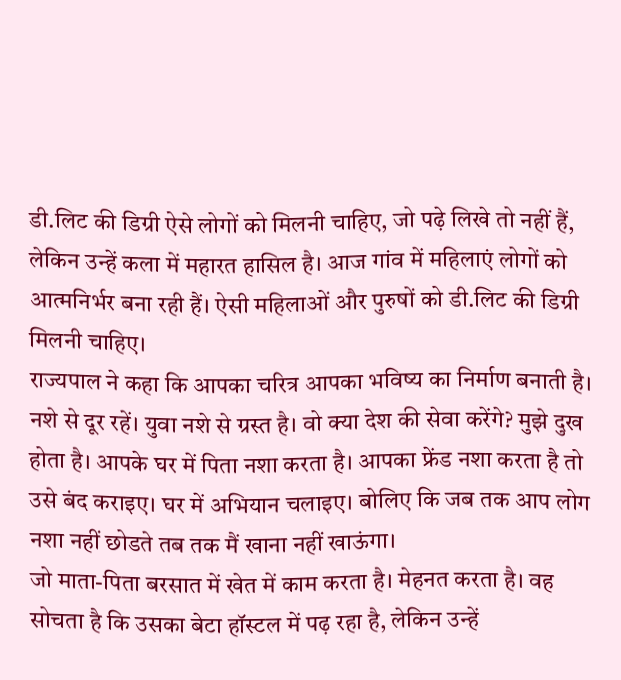डी.लिट की डिग्री ऐसे लोगों को मिलनी चाहिए, जो पढ़े लिखे तो नहीं हैं, लेकिन उन्हें कला में महारत हासिल है। आज गांव में महिलाएं लोगों को आत्मनिर्भर बना रही हैं। ऐसी महिलाओं और पुरुषों को डी.लिट की डिग्री मिलनी चाहिए।
राज्यपाल ने कहा कि आपका चरित्र आपका भविष्य का निर्माण बनाती है। नशे से दूर रहें। युवा नशे से ग्रस्त है। वो क्या देश की सेवा करेंगे? मुझे दुख होता है। आपके घर में पिता नशा करता है। आपका फ्रेंड नशा करता है तो उसे बंद कराइए। घर में अभियान चलाइए। बोलिए कि जब तक आप लोग नशा नहीं छोडते तब तक मैं खाना नहीं खाऊंगा।
जो माता-पिता बरसात में खेत में काम करता है। मेहनत करता है। वह सोचता है कि उसका बेटा हॉस्टल में पढ़ रहा है, लेकिन उन्हें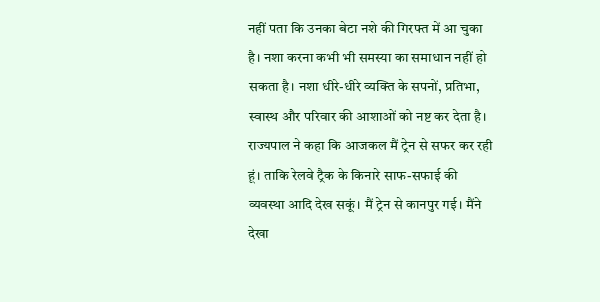नहीं पता कि उनका बेटा नशे की गिरफ्त में आ चुका है। नशा करना कभी भी समस्या का समाधान नहीं हो सकता है। नशा धीरे-धीरे व्यक्ति के सपनों, प्रतिभा, स्वास्थ और परिवार की आशाओं को नष्ट कर देता है।
राज्यपाल ने कहा कि आजकल मैं ट्रेन से सफर कर रही हूं। ताकि रेलवे ट्रैक के किनारे साफ-सफाई की व्यवस्था आदि देख सकूं। मैं ट्रेन से कानपुर गई। मैंने देखा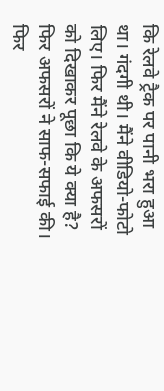कि रेलवे ट्रैक पर पानी भरा हुआ था। गंदगी थी। मैंने वीडियो-फोटो लिए। फिर मैंने रेलवे के अफसरों को दिखाकर पूछा कि ये क्या है? फिर अफसरों ने साफ-सफाई की। फिर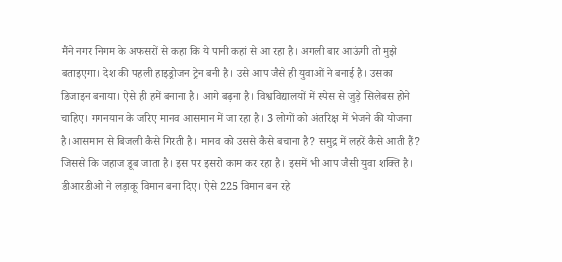मैंने नगर निगम के अफसरों से कहा कि ये पानी कहां से आ रहा है। अगली बार आऊंगी तो मुझे बताइएगा। देश की पहली हाइड्रोजन ट्रेन बनी है। उसे आप जैसे ही युवाओं ने बनाई है। उसका डिजाइन बनाया। ऐसे ही हमें बनाना है। आगे बढ़ना है। विश्वविद्यालयों में स्पेस से जुड़े सिलेबस होने चाहिए। गगनयान के जरिए मानव आसमान में जा रहा है। 3 लोगों को अंतरिक्ष में भेजने की योजना है।आसमान से बिजली कैसे गिरती है। मानव को उससे कैसे बचाना है? समुद्र में लहरें कैसे आती हैं? जिससे कि जहाज डूब जाता है। इस पर इसरो काम कर रहा है। इसमें भी आप जैसी युवा शक्ति है। डीआरडीओ ने लड़ाकू विमान बना दिए। ऐसे 225 विमान बन रहे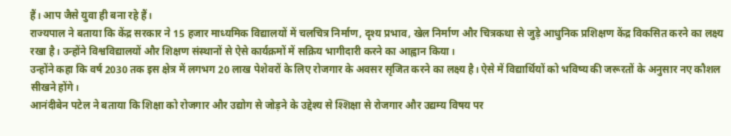हैं। आप जैसे युवा ही बना रहे हैं।
राज्यपाल ने बताया कि केंद्र सरकार ने 15 हजार माध्यमिक विद्यालयों में चलचित्र निर्माण, दृश्य प्रभाव, खेल निर्माण और चित्रकथा से जुड़े आधुनिक प्रशिक्षण केंद्र विकसित करने का लक्ष्य रखा है। उन्होंने विश्वविद्यालयों और शिक्षण संस्थानों से ऐसे कार्यक्रमों में सक्रिय भागीदारी करने का आह्वान किया।
उन्होंने कहा कि वर्ष 2030 तक इस क्षेत्र में लगभग 20 लाख पेशेवरों के लिए रोजगार के अवसर सृजित करने का लक्ष्य है। ऐसे में विद्यार्थियों को भविष्य की जरूरतों के अनुसार नए कौशल सीखने होंगे।
आनंदीबेन पटेल ने बताया कि शिक्षा को रोजगार और उद्योग से जोड़ने के उद्देश्य से श्शिक्षा से रोजगार और उद्यम्य विषय पर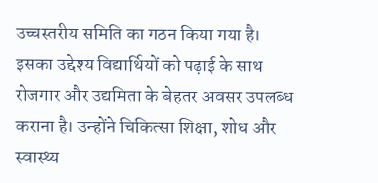उच्चस्तरीय समिति का गठन किया गया है। इसका उद्देश्य विद्यार्थियों को पढ़ाई के साथ रोजगार और उद्यमिता के बेहतर अवसर उपलब्ध कराना है। उन्होंने चिकित्सा शिक्षा, शोध और स्वास्थ्य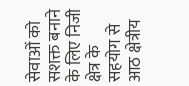सेवाओं को सशक्त बनाने के लिए निजी क्षेत्र के सहयोग से आठ क्षेत्रीय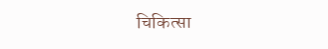चिकित्सा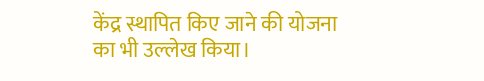केंद्र स्थापित किए जाने की योजना का भी उल्लेख किया।